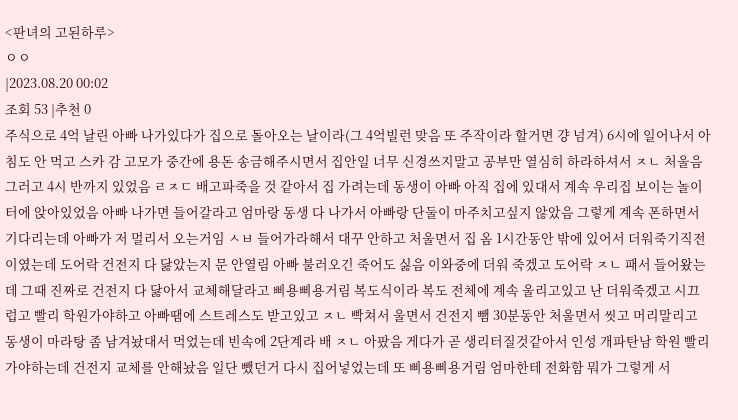<판녀의 고된하루>
ㅇㅇ
|2023.08.20 00:02
조회 53 |추천 0
주식으로 4억 날린 아빠 나가있다가 집으로 돌아오는 날이라(그 4억빌런 맞음 또 주작이라 할거면 걍 넘겨) 6시에 일어나서 아침도 안 먹고 스카 감 고모가 중간에 용돈 송금해주시면서 집안일 너무 신경쓰지말고 공부만 열심히 하라하셔서 ㅈㄴ 처울음 그러고 4시 반까지 있었음 ㄹㅈㄷ 배고파죽을 것 같아서 집 가려는데 동생이 아빠 아직 집에 있대서 계속 우리집 보이는 놀이터에 앉아있었음 아빠 나가면 들어갈라고 엄마랑 동생 다 나가서 아빠랑 단둘이 마주치고싶지 않았음 그렇게 계속 폰하면서 기다리는데 아빠가 저 멀리서 오는거임 ㅅㅂ 들어가라해서 대꾸 안하고 처울면서 집 옴 1시간동안 밖에 있어서 더워죽기직전이였는데 도어락 건전지 다 닳았는지 문 안열림 아빠 불러오긴 죽어도 싫음 이와중에 더워 죽겠고 도어락 ㅈㄴ 패서 들어왔는데 그때 진짜로 건전지 다 닳아서 교체해달라고 삐용삐용거림 복도식이라 복도 전체에 계속 울리고있고 난 더워죽겠고 시끄럽고 빨리 학원가야하고 아빠땜에 스트레스도 받고있고 ㅈㄴ 빡쳐서 울면서 건전지 뺌 30분동안 처울면서 씻고 머리말리고 동생이 마라탕 좀 남겨놨대서 먹었는데 빈속에 2단계라 배 ㅈㄴ 아팠음 게다가 곧 생리터질것같아서 인성 개파탄남 학원 빨리 가야하는데 건전지 교체를 안해놨음 일단 뺐던거 다시 집어넣었는데 또 삐용삐용거림 엄마한테 전화함 뭐가 그렇게 서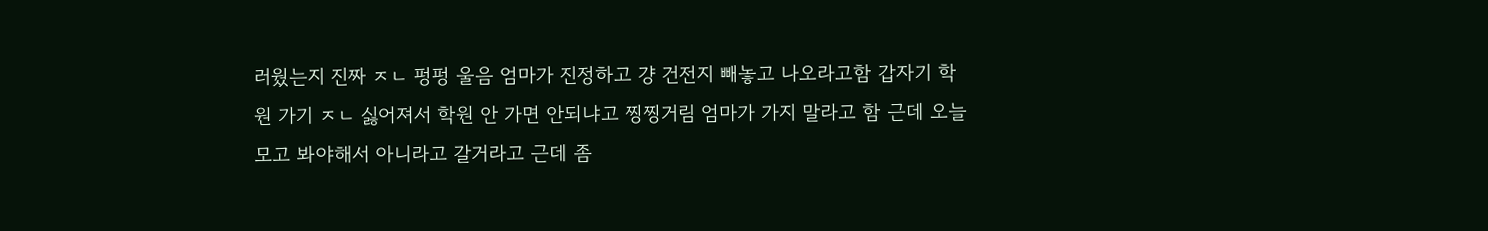러웠는지 진짜 ㅈㄴ 펑펑 울음 엄마가 진정하고 걍 건전지 빼놓고 나오라고함 갑자기 학원 가기 ㅈㄴ 싫어져서 학원 안 가면 안되냐고 찡찡거림 엄마가 가지 말라고 함 근데 오늘 모고 봐야해서 아니라고 갈거라고 근데 좀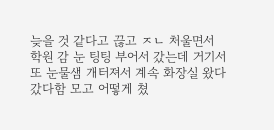늦을 것 같다고 끊고 ㅈㄴ 처울면서 학원 감 눈 팅팅 부어서 갔는데 거기서 또 눈물샘 개터져서 계속 화장실 왔다갔다함 모고 어떻게 쳤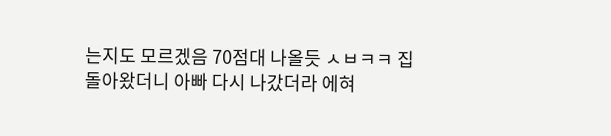는지도 모르겠음 70점대 나올듯 ㅅㅂㅋㅋ 집 돌아왔더니 아빠 다시 나갔더라 에혀